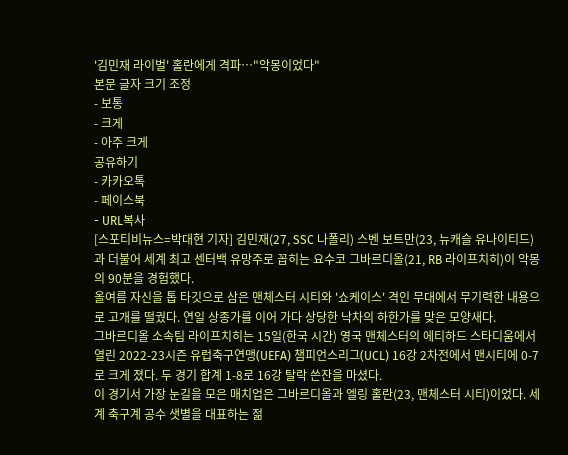'김민재 라이벌' 홀란에게 격파…"악몽이었다"
본문 글자 크기 조정
- 보통
- 크게
- 아주 크게
공유하기
- 카카오톡
- 페이스북
- URL복사
[스포티비뉴스=박대현 기자] 김민재(27, SSC 나폴리) 스벤 보트만(23, 뉴캐슬 유나이티드)과 더불어 세계 최고 센터백 유망주로 꼽히는 요수코 그바르디올(21, RB 라이프치히)이 악몽의 90분을 경험했다.
올여름 자신을 톱 타깃으로 삼은 맨체스터 시티와 '쇼케이스' 격인 무대에서 무기력한 내용으로 고개를 떨궜다. 연일 상종가를 이어 가다 상당한 낙차의 하한가를 맞은 모양새다.
그바르디올 소속팀 라이프치히는 15일(한국 시간) 영국 맨체스터의 에티하드 스타디움에서 열린 2022-23시즌 유럽축구연맹(UEFA) 챔피언스리그(UCL) 16강 2차전에서 맨시티에 0-7로 크게 졌다. 두 경기 합계 1-8로 16강 탈락 쓴잔을 마셨다.
이 경기서 가장 눈길을 모은 매치업은 그바르디올과 엘링 홀란(23, 맨체스터 시티)이었다. 세계 축구계 공수 샛별을 대표하는 젊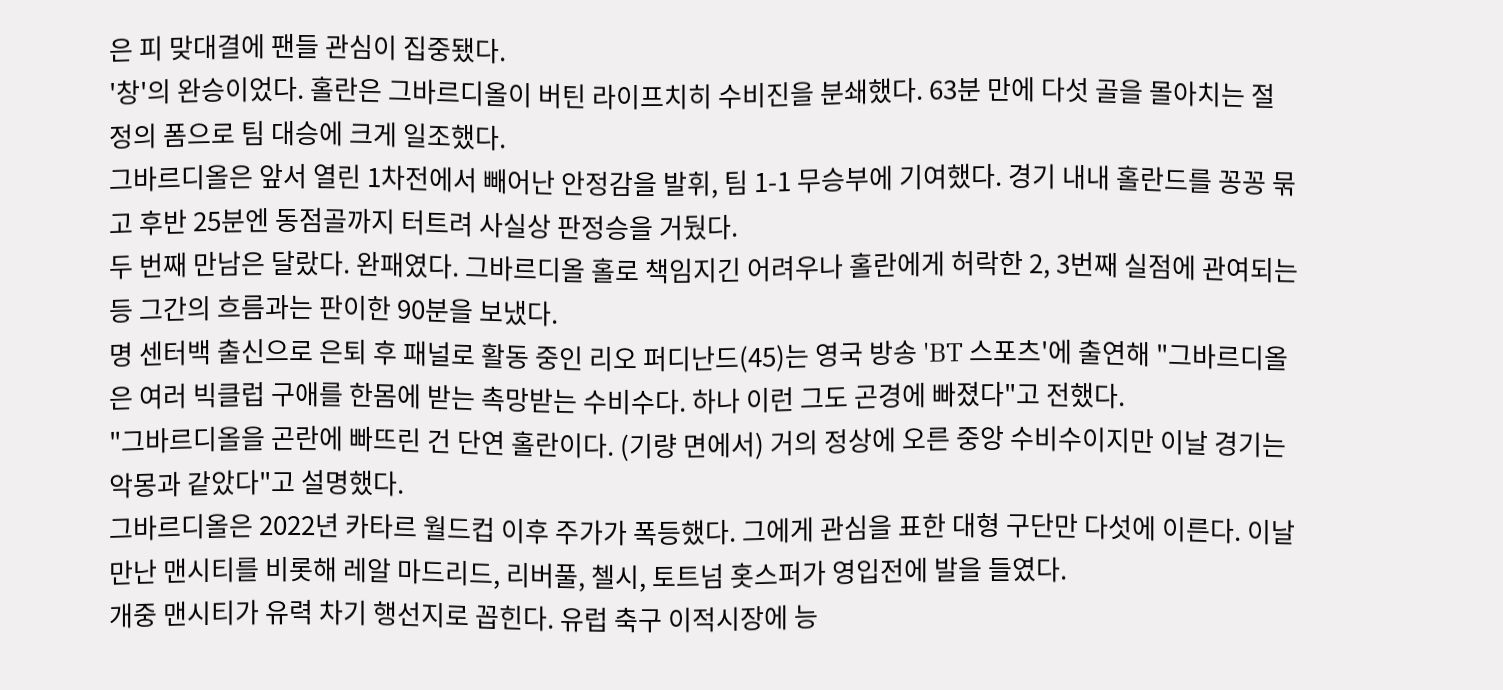은 피 맞대결에 팬들 관심이 집중됐다.
'창'의 완승이었다. 홀란은 그바르디올이 버틴 라이프치히 수비진을 분쇄했다. 63분 만에 다섯 골을 몰아치는 절정의 폼으로 팀 대승에 크게 일조했다.
그바르디올은 앞서 열린 1차전에서 빼어난 안정감을 발휘, 팀 1-1 무승부에 기여했다. 경기 내내 홀란드를 꽁꽁 묶고 후반 25분엔 동점골까지 터트려 사실상 판정승을 거뒀다.
두 번째 만남은 달랐다. 완패였다. 그바르디올 홀로 책임지긴 어려우나 홀란에게 허락한 2, 3번째 실점에 관여되는 등 그간의 흐름과는 판이한 90분을 보냈다.
명 센터백 출신으로 은퇴 후 패널로 활동 중인 리오 퍼디난드(45)는 영국 방송 'BT 스포츠'에 출연해 "그바르디올은 여러 빅클럽 구애를 한몸에 받는 촉망받는 수비수다. 하나 이런 그도 곤경에 빠졌다"고 전했다.
"그바르디올을 곤란에 빠뜨린 건 단연 홀란이다. (기량 면에서) 거의 정상에 오른 중앙 수비수이지만 이날 경기는 악몽과 같았다"고 설명했다.
그바르디올은 2022년 카타르 월드컵 이후 주가가 폭등했다. 그에게 관심을 표한 대형 구단만 다섯에 이른다. 이날 만난 맨시티를 비롯해 레알 마드리드, 리버풀, 첼시, 토트넘 홋스퍼가 영입전에 발을 들였다.
개중 맨시티가 유력 차기 행선지로 꼽힌다. 유럽 축구 이적시장에 능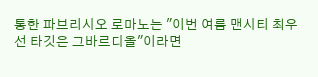통한 파브리시오 로마노는 "이번 여름 맨시티 최우선 타깃은 그바르디올"이라면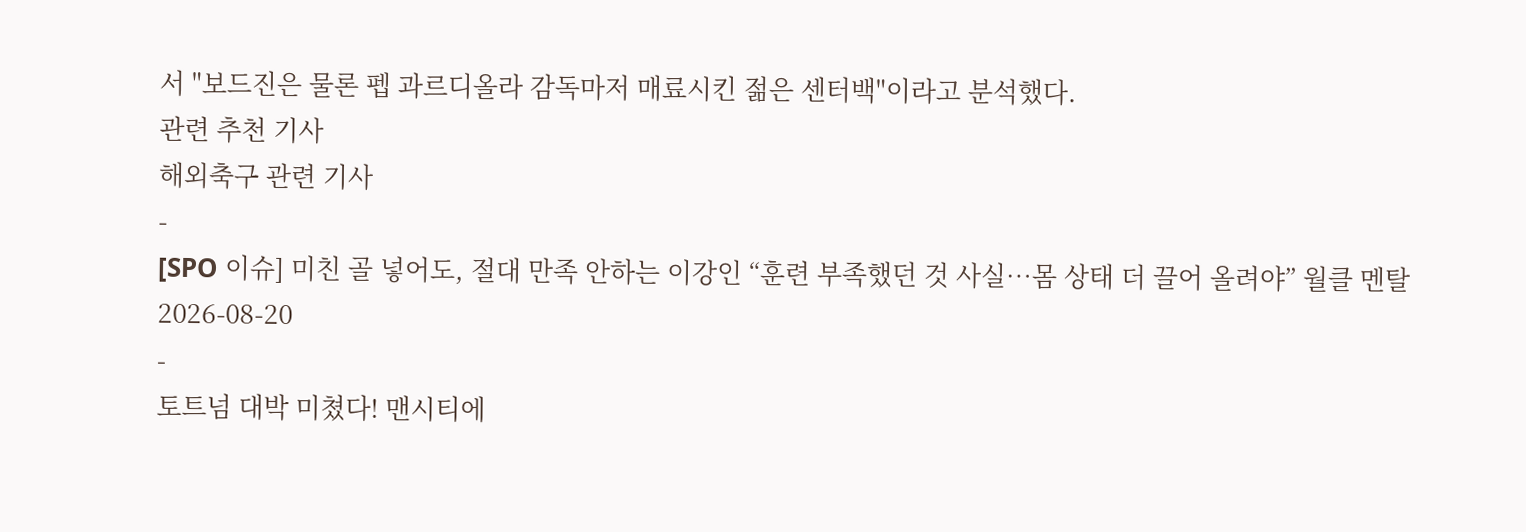서 "보드진은 물론 펩 과르디올라 감독마저 매료시킨 젊은 센터백"이라고 분석했다.
관련 추천 기사
해외축구 관련 기사
-
[SPO 이슈] 미친 골 넣어도, 절대 만족 안하는 이강인 “훈련 부족했던 것 사실…몸 상태 더 끌어 올려야” 월클 멘탈
2026-08-20
-
토트넘 대박 미쳤다! 맨시티에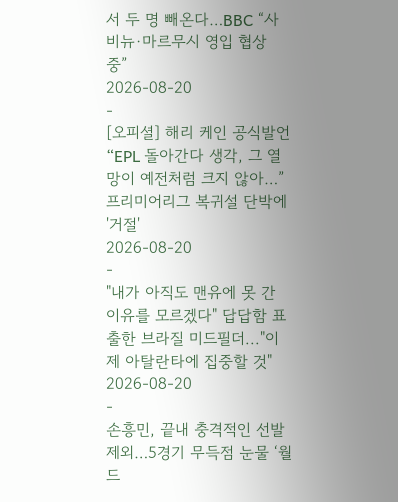서 두 명 빼온다…BBC “사비뉴·마르무시 영입 협상 중”
2026-08-20
-
[오피셜] 해리 케인 공식발언 “EPL 돌아간다 생각, 그 열망이 예전처럼 크지 않아…” 프리미어리그 복귀설 단박에 '거절'
2026-08-20
-
"내가 아직도 맨유에 못 간 이유를 모르겠다" 답답함 표출한 브라질 미드필더..."이제 아탈란타에 집중할 것"
2026-08-20
-
손흥민, 끝내 충격적인 선발 제외…5경기 무득점 눈물 ‘월드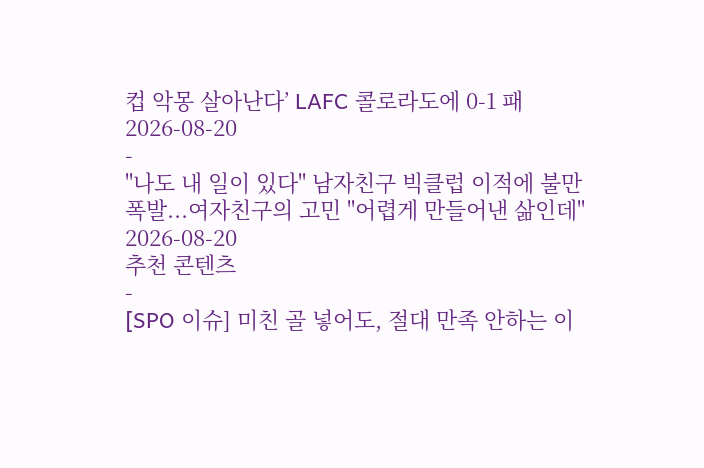컵 악몽 살아난다’ LAFC 콜로라도에 0-1 패
2026-08-20
-
"나도 내 일이 있다" 남자친구 빅클럽 이적에 불만 폭발...여자친구의 고민 "어렵게 만들어낸 삶인데"
2026-08-20
추천 콘텐츠
-
[SPO 이슈] 미친 골 넣어도, 절대 만족 안하는 이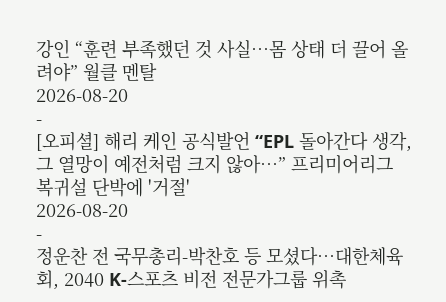강인 “훈련 부족했던 것 사실…몸 상태 더 끌어 올려야” 월클 멘탈
2026-08-20
-
[오피셜] 해리 케인 공식발언 “EPL 돌아간다 생각, 그 열망이 예전처럼 크지 않아…” 프리미어리그 복귀설 단박에 '거절'
2026-08-20
-
정운찬 전 국무총리-박찬호 등 모셨다…대한체육회, 2040 K-스포츠 비전 전문가그룹 위촉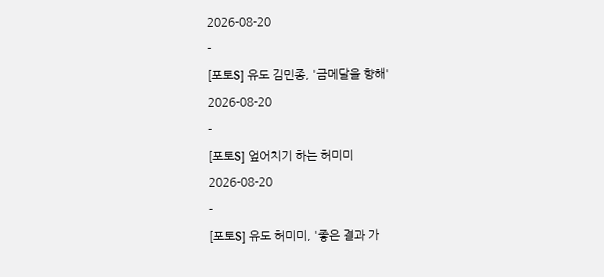2026-08-20
-
[포토S] 유도 김민종, '금메달을 향해'
2026-08-20
-
[포토S] 엎어치기 하는 허미미
2026-08-20
-
[포토S] 유도 허미미, '좋은 결과 가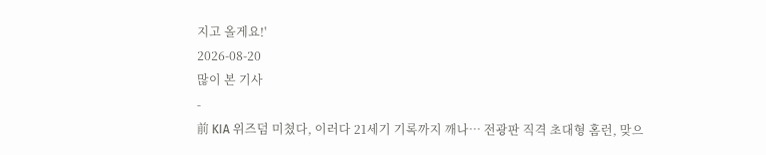지고 올게요!'
2026-08-20
많이 본 기사
-
前 KIA 위즈덤 미쳤다, 이러다 21세기 기록까지 깨나… 전광판 직격 초대형 홈런, 맞으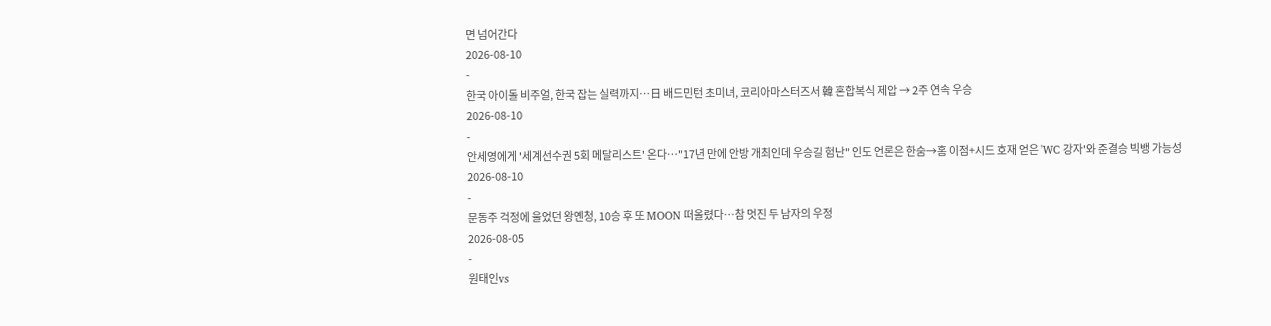면 넘어간다
2026-08-10
-
한국 아이돌 비주얼, 한국 잡는 실력까지…日 배드민턴 초미녀, 코리아마스터즈서 韓 혼합복식 제압 → 2주 연속 우승
2026-08-10
-
안세영에게 '세계선수권 5회 메달리스트' 온다…"17년 만에 안방 개최인데 우승길 험난" 인도 언론은 한숨→홈 이점+시드 호재 얻은 'WC 강자'와 준결승 빅뱅 가능성
2026-08-10
-
문동주 걱정에 울었던 왕옌청, 10승 후 또 MOON 떠올렸다…참 멋진 두 남자의 우정
2026-08-05
-
원태인vs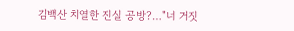김백산 치열한 진실 공방?…"너 거짓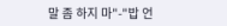말 좀 하지 마"-"밥 언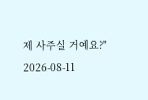제 사주실 거예요?"
2026-08-11